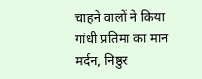चाहने वालों ने किया गांधी प्रतिमा का मान मर्दन, निष्ठुर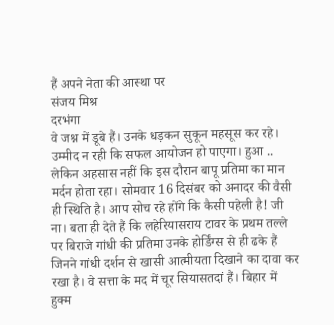हैं अपने नेता की आस्था पर
संजय मिश्र
दरभंगा
वे जश्न में डूबे हैं। उनके धड़कन सुकून महसूस कर रहे। उम्मीद न रही कि सफल आयोजन हो पाएगा। हुआ .. लेकिन अहसास नहीं कि इस दौरान बापू प्रतिमा का मान मर्दन होता रहा। सोमवार 16 दिसंबर को अनादर की वैसी ही स्थिति है। आप सोच रहे होंगे कि कैसी पहेली है! जी ना। बता ही देते हैं कि लहेरियासराय टावर के प्रथम तल्ले पर बिराजे गांधी की प्रतिमा उनके होर्डिंग्स से ही ढके हैं जिनने गांधी दर्शन से खासी आत्मीयता दिखाने का दावा कर रखा है। वे सत्ता के मद में चूर सियासतदां हैं। बिहार में हुक्म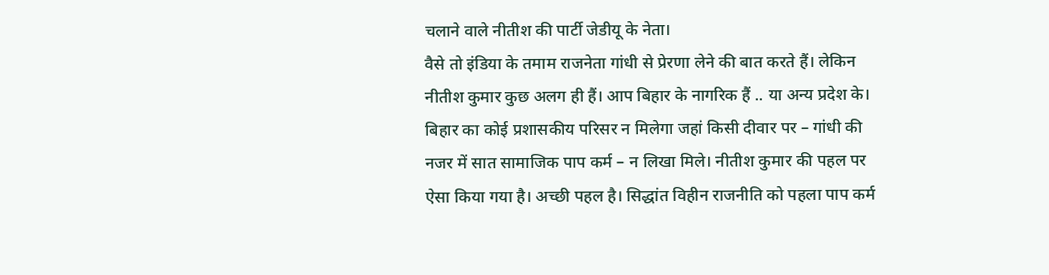चलाने वाले नीतीश की पार्टी जेडीयू के नेता।
वैसे तो इंडिया के तमाम राजनेता गांधी से प्रेरणा लेने की बात करते हैं। लेकिन नीतीश कुमार कुछ अलग ही हैं। आप बिहार के नागरिक हैं .. या अन्य प्रदेश के। बिहार का कोई प्रशासकीय परिसर न मिलेगा जहां किसी दीवार पर – गांधी की नजर में सात सामाजिक पाप कर्म – न लिखा मिले। नीतीश कुमार की पहल पर ऐसा किया गया है। अच्छी पहल है। सिद्धांत विहीन राजनीति को पहला पाप कर्म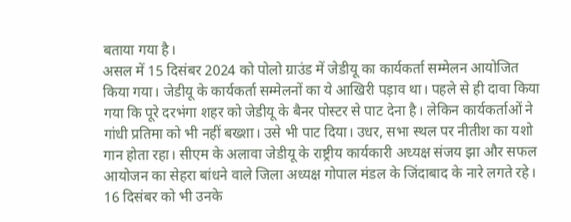बताया गया है।
असल में 15 दिसंबर 2024 को पोलो ग्राउंड में जेडीयू का कार्यकर्ता सम्मेलन आयोजित किया गया। जेडीयू के कार्यकर्ता सम्मेलनों का ये आखिरी पड़ाव था। पहले से ही दावा किया गया कि पूरे दरभंगा शहर को जेडीयू के बैनर पोस्टर से पाट देना है। लेकिन कार्यकर्ताओं ने गांधी प्रतिमा को भी नहीं बख्शा। उसे भी पाट दिया। उधर, सभा स्थल पर नीतीश का यशो गान होता रहा। सीएम के अलावा जेडीयू के राष्ट्रीय कार्यकारी अध्यक्ष संजय झा और सफल आयोजन का सेहरा बांधने वाले जिला अध्यक्ष गोपाल मंडल के जिंदाबाद के नारे लगते रहे। 16 दिसंबर को भी उनके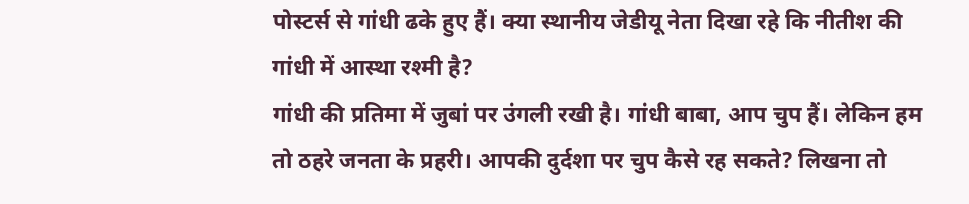पोस्टर्स से गांधी ढके हुए हैं। क्या स्थानीय जेडीयू नेता दिखा रहे कि नीतीश की गांधी में आस्था रश्मी है?
गांधी की प्रतिमा में जुबां पर उंगली रखी है। गांधी बाबा, आप चुप हैं। लेकिन हम तो ठहरे जनता के प्रहरी। आपकी दुर्दशा पर चुप कैसे रह सकते? लिखना तो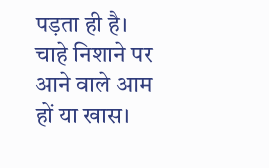पड़ता ही है। चाहे निशाने पर आने वाले आम हों या खास।